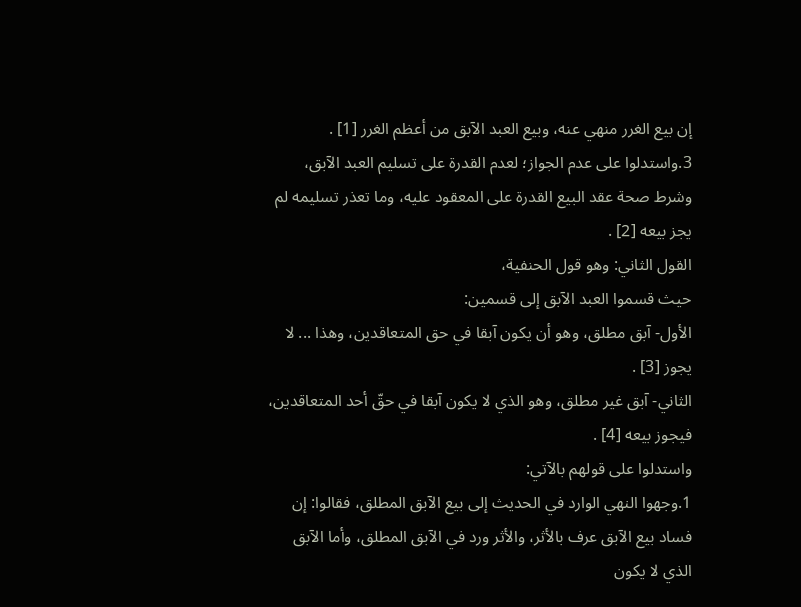إن بيع الغرر منهي عنه، وبيع العبد الآبق من أعظم الغرر [1] .
3.واستدلوا على عدم الجواز؛ لعدم القدرة على تسليم العبد الآبق، وشرط صحة عقد البيع القدرة على المعقود عليه، وما تعذر تسليمه لم يجز بيعه [2] .
القول الثاني: وهو قول الحنفية،
حيث قسموا العبد الآبق إلى قسمين:
الأول- آبق مطلق، وهو أن يكون آبقا في حق المتعاقدين، وهذا ... لا يجوز [3] .
الثاني- آبق غير مطلق، وهو الذي لا يكون آبقا في حقّ أحد المتعاقدين، فيجوز بيعه [4] .
واستدلوا على قولهم بالآتي:
1.وجهوا النهي الوارد في الحديث إلى بيع الآبق المطلق، فقالوا: إن فساد بيع الآبق عرف بالأثر، والأثر ورد في الآبق المطلق، وأما الآبق الذي لا يكون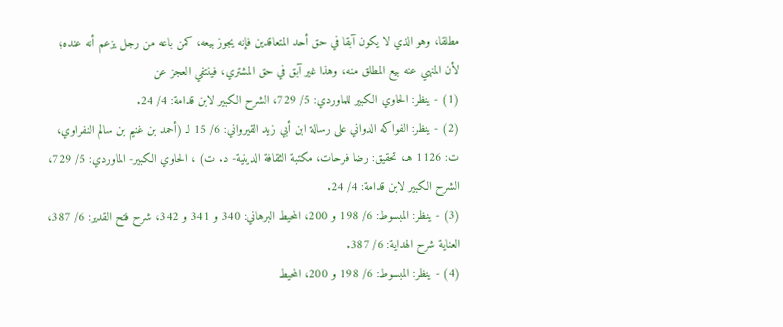مطلقا، وهو الذي لا يكون آبقا في حق أحد المتعاقدين فإنه يجوز بيعه، كمن باعه من رجل يزعم أنه عنده؛ لأن المنهي عنه بيع المطلق منه، وهذا غير آبق في حق المشتري، فينتفي العجز عن
(1) - ينظر: الحاوي الكبير للماوردي: 5/ 729، الشرح الكبير لابن قدامة: 4/ 24.
(2) - ينظر: الفواكه الدواني على رسالة ابن أبي زيد القيرواني: 6/ 15 لـ (أحمد بن غنيم بن سالم النفراوي، ت: 1126 هـ، تحقيق: رضا فرحات، مكتبة الثقافة الدينية- د. ت) ، الحاوي الكبير- الماوردي: 5/ 729، الشرح الكبير لابن قدامة: 4/ 24.
(3) - ينظر: المبسوط: 6/ 198 و 200، المحيط البرهاني: 340 و 341 و 342، شرح فتح القدير: 6/ 387، العناية شرح الهداية: 6/ 387.
(4) - ينظر: المبسوط: 6/ 198 و 200، المحيط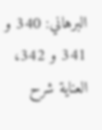البرهاني: 340 و 341 و 342، العناية شرح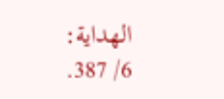الهداية: 6/ 387.